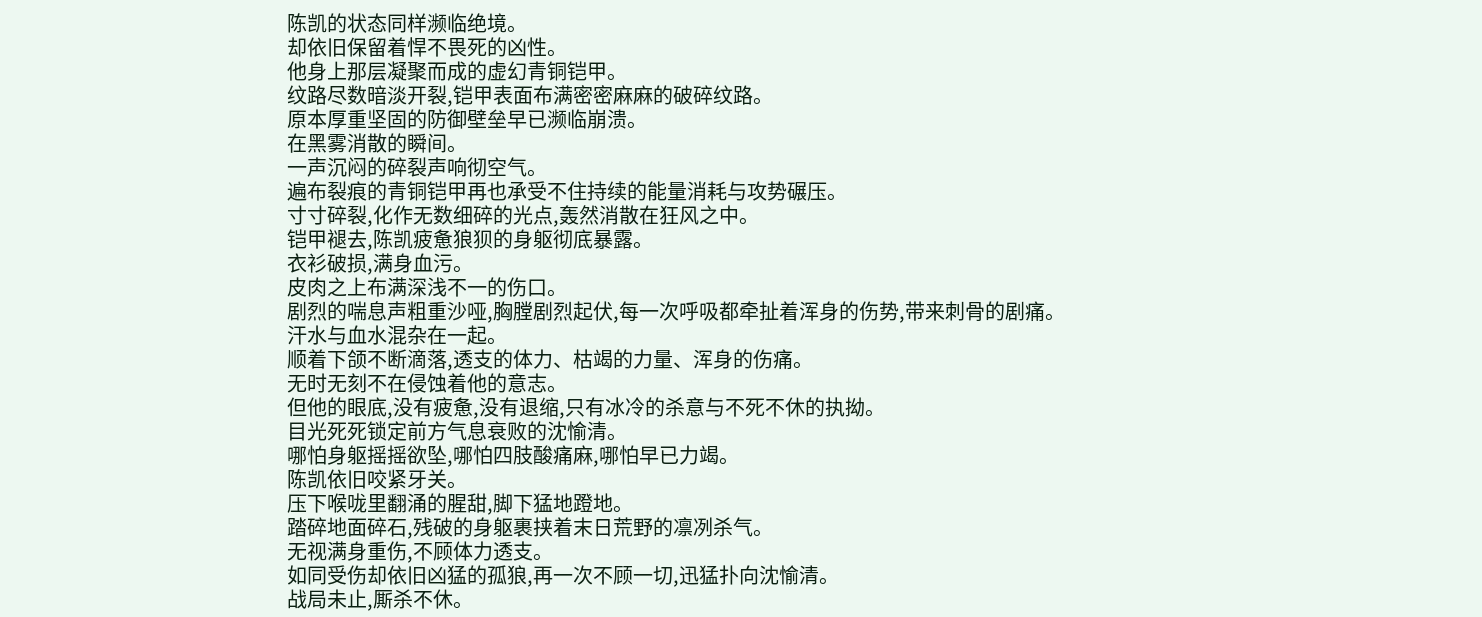陈凯的状态同样濒临绝境。
却依旧保留着悍不畏死的凶性。
他身上那层凝聚而成的虚幻青铜铠甲。
纹路尽数暗淡开裂,铠甲表面布满密密麻麻的破碎纹路。
原本厚重坚固的防御壁垒早已濒临崩溃。
在黑雾消散的瞬间。
一声沉闷的碎裂声响彻空气。
遍布裂痕的青铜铠甲再也承受不住持续的能量消耗与攻势碾压。
寸寸碎裂,化作无数细碎的光点,轰然消散在狂风之中。
铠甲褪去,陈凯疲惫狼狈的身躯彻底暴露。
衣衫破损,满身血污。
皮肉之上布满深浅不一的伤口。
剧烈的喘息声粗重沙哑,胸膛剧烈起伏,每一次呼吸都牵扯着浑身的伤势,带来刺骨的剧痛。
汗水与血水混杂在一起。
顺着下颌不断滴落,透支的体力、枯竭的力量、浑身的伤痛。
无时无刻不在侵蚀着他的意志。
但他的眼底,没有疲惫,没有退缩,只有冰冷的杀意与不死不休的执拗。
目光死死锁定前方气息衰败的沈愉清。
哪怕身躯摇摇欲坠,哪怕四肢酸痛麻,哪怕早已力竭。
陈凯依旧咬紧牙关。
压下喉咙里翻涌的腥甜,脚下猛地蹬地。
踏碎地面碎石,残破的身躯裹挟着末日荒野的凛冽杀气。
无视满身重伤,不顾体力透支。
如同受伤却依旧凶猛的孤狼,再一次不顾一切,迅猛扑向沈愉清。
战局未止,厮杀不休。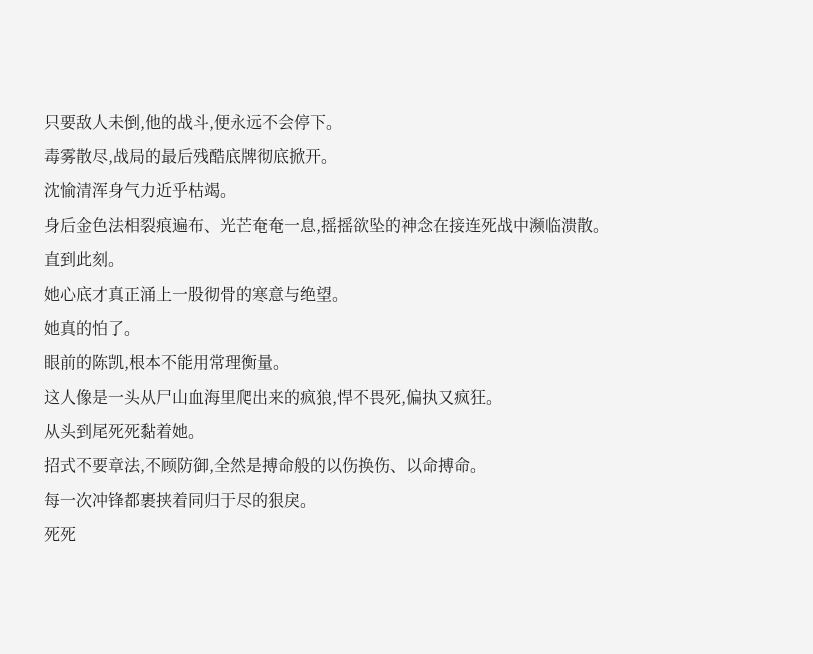只要敌人未倒,他的战斗,便永远不会停下。
毒雾散尽,战局的最后残酷底牌彻底掀开。
沈愉清浑身气力近乎枯竭。
身后金色法相裂痕遍布、光芒奄奄一息,摇摇欲坠的神念在接连死战中濒临溃散。
直到此刻。
她心底才真正涌上一股彻骨的寒意与绝望。
她真的怕了。
眼前的陈凯,根本不能用常理衡量。
这人像是一头从尸山血海里爬出来的疯狼,悍不畏死,偏执又疯狂。
从头到尾死死黏着她。
招式不要章法,不顾防御,全然是搏命般的以伤换伤、以命搏命。
每一次冲锋都裹挟着同归于尽的狠戾。
死死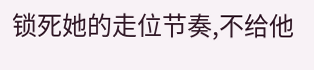锁死她的走位节奏,不给他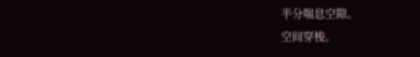半分喘息空隙。
空间穿梭。